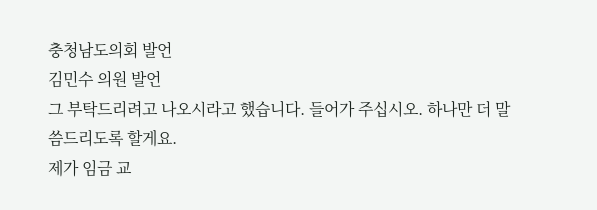충청남도의회 발언
김민수 의원 발언
그 부탁드리려고 나오시라고 했습니다. 들어가 주십시오. 하나만 더 말씀드리도록 할게요.
제가 임금 교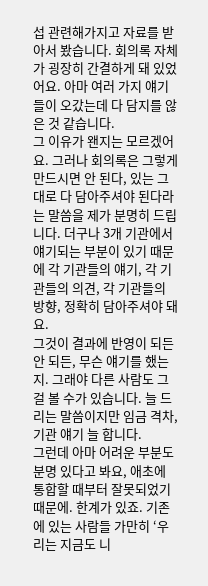섭 관련해가지고 자료를 받아서 봤습니다. 회의록 자체가 굉장히 간결하게 돼 있었어요. 아마 여러 가지 얘기들이 오갔는데 다 담지를 않은 것 같습니다.
그 이유가 왠지는 모르겠어요. 그러나 회의록은 그렇게 만드시면 안 된다, 있는 그대로 다 담아주셔야 된다라는 말씀을 제가 분명히 드립니다. 더구나 3개 기관에서 얘기되는 부분이 있기 때문에 각 기관들의 얘기, 각 기관들의 의견, 각 기관들의 방향, 정확히 담아주셔야 돼요.
그것이 결과에 반영이 되든 안 되든, 무슨 얘기를 했는지. 그래야 다른 사람도 그걸 볼 수가 있습니다. 늘 드리는 말씀이지만 임금 격차, 기관 얘기 늘 합니다.
그런데 아마 어려운 부분도 분명 있다고 봐요, 애초에 통합할 때부터 잘못되었기 때문에. 한계가 있죠. 기존에 있는 사람들 가만히 ‘우리는 지금도 니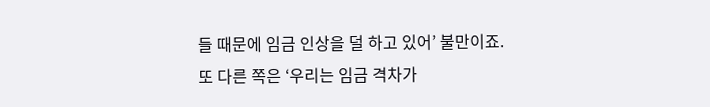들 때문에 임금 인상을 덜 하고 있어’ 불만이죠.
또 다른 쪽은 ‘우리는 임금 격차가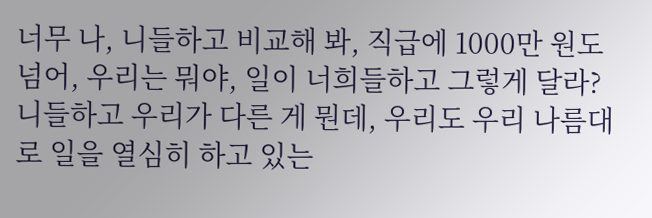너무 나, 니들하고 비교해 봐, 직급에 1000만 원도 넘어, 우리는 뭐야, 일이 너희들하고 그렇게 달라? 니들하고 우리가 다른 게 뭔데, 우리도 우리 나름대로 일을 열심히 하고 있는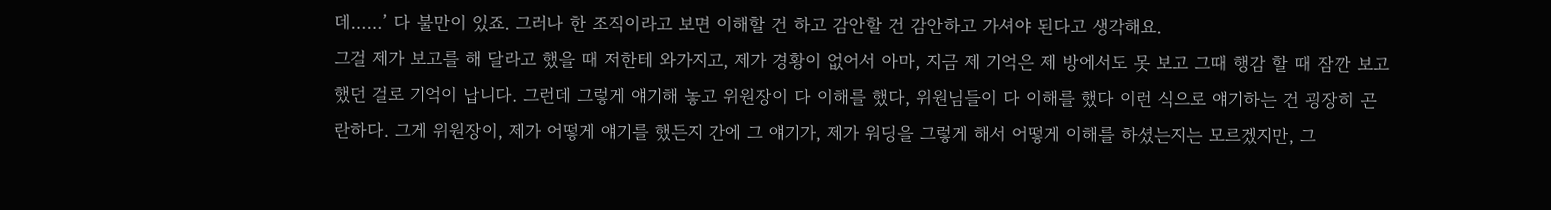데……’ 다 불만이 있죠. 그러나 한 조직이라고 보면 이해할 건 하고 감안할 건 감안하고 가셔야 된다고 생각해요.
그걸 제가 보고를 해 달라고 했을 때 저한테 와가지고, 제가 경황이 없어서 아마, 지금 제 기억은 제 방에서도 못 보고 그때 행감 할 때 잠깐 보고했던 걸로 기억이 납니다. 그런데 그렇게 얘기해 놓고 위원장이 다 이해를 했다, 위원님들이 다 이해를 했다 이런 식으로 얘기하는 건 굉장히 곤란하다. 그게 위원장이, 제가 어떻게 얘기를 했든지 간에 그 얘기가, 제가 워딩을 그렇게 해서 어떻게 이해를 하셨는지는 모르겠지만, 그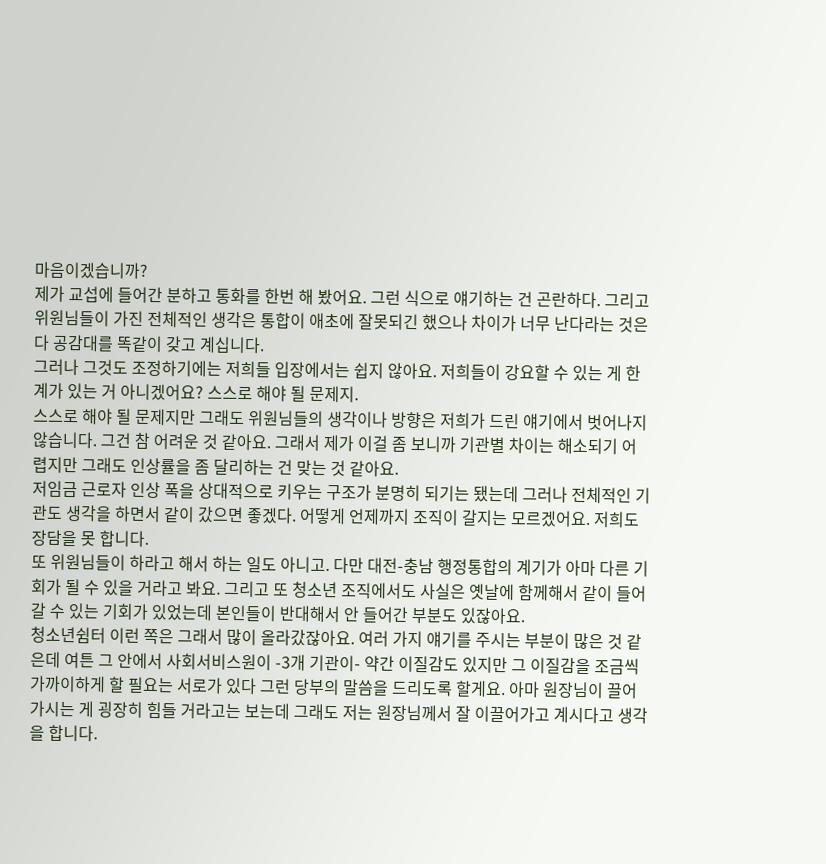마음이겠습니까?
제가 교섭에 들어간 분하고 통화를 한번 해 봤어요. 그런 식으로 얘기하는 건 곤란하다. 그리고 위원님들이 가진 전체적인 생각은 통합이 애초에 잘못되긴 했으나 차이가 너무 난다라는 것은 다 공감대를 똑같이 갖고 계십니다.
그러나 그것도 조정하기에는 저희들 입장에서는 쉽지 않아요. 저희들이 강요할 수 있는 게 한계가 있는 거 아니겠어요? 스스로 해야 될 문제지.
스스로 해야 될 문제지만 그래도 위원님들의 생각이나 방향은 저희가 드린 얘기에서 벗어나지 않습니다. 그건 참 어려운 것 같아요. 그래서 제가 이걸 좀 보니까 기관별 차이는 해소되기 어렵지만 그래도 인상률을 좀 달리하는 건 맞는 것 같아요.
저임금 근로자 인상 폭을 상대적으로 키우는 구조가 분명히 되기는 됐는데 그러나 전체적인 기관도 생각을 하면서 같이 갔으면 좋겠다. 어떻게 언제까지 조직이 갈지는 모르겠어요. 저희도 장담을 못 합니다.
또 위원님들이 하라고 해서 하는 일도 아니고. 다만 대전-충남 행정통합의 계기가 아마 다른 기회가 될 수 있을 거라고 봐요. 그리고 또 청소년 조직에서도 사실은 옛날에 함께해서 같이 들어갈 수 있는 기회가 있었는데 본인들이 반대해서 안 들어간 부분도 있잖아요.
청소년쉼터 이런 쪽은 그래서 많이 올라갔잖아요. 여러 가지 얘기를 주시는 부분이 많은 것 같은데 여튼 그 안에서 사회서비스원이 -3개 기관이- 약간 이질감도 있지만 그 이질감을 조금씩 가까이하게 할 필요는 서로가 있다 그런 당부의 말씀을 드리도록 할게요. 아마 원장님이 끌어가시는 게 굉장히 힘들 거라고는 보는데 그래도 저는 원장님께서 잘 이끌어가고 계시다고 생각을 합니다.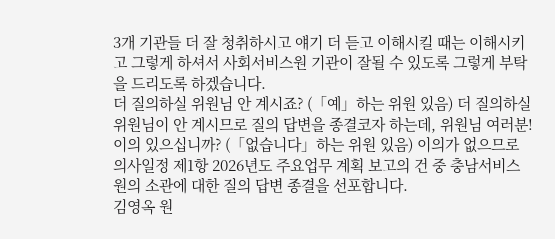3개 기관들 더 잘 청취하시고 얘기 더 듣고 이해시킬 때는 이해시키고 그렇게 하셔서 사회서비스원 기관이 잘될 수 있도록 그렇게 부탁을 드리도록 하겠습니다.
더 질의하실 위원님 안 계시죠? (「예」하는 위원 있음) 더 질의하실 위원님이 안 계시므로 질의 답변을 종결코자 하는데, 위원님 여러분! 이의 있으십니까? (「없습니다」하는 위원 있음) 이의가 없으므로 의사일정 제1항 2026년도 주요업무 계획 보고의 건 중 충남서비스원의 소관에 대한 질의 답변 종결을 선포합니다.
김영옥 원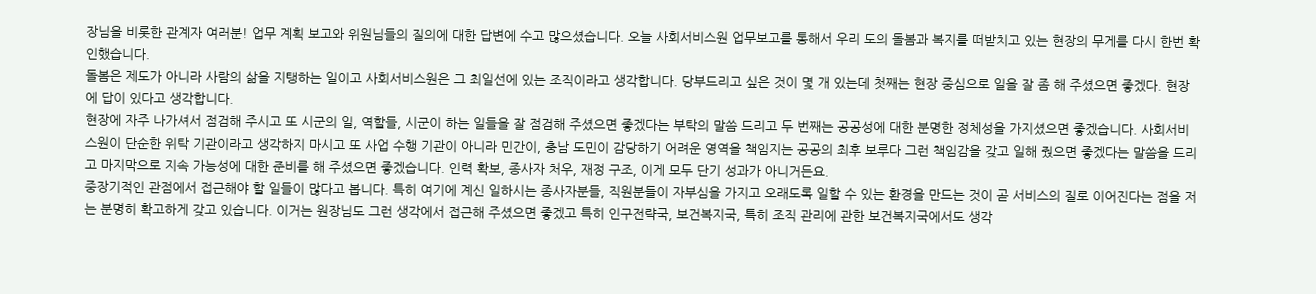장님을 비롯한 관계자 여러분! 업무 계획 보고와 위원님들의 질의에 대한 답변에 수고 많으셨습니다. 오늘 사회서비스원 업무보고를 통해서 우리 도의 돌봄과 복지를 떠받치고 있는 현장의 무게를 다시 한번 확인했습니다.
돌봄은 제도가 아니라 사람의 삶을 지탱하는 일이고 사회서비스원은 그 최일선에 있는 조직이라고 생각합니다. 당부드리고 싶은 것이 몇 개 있는데 첫째는 현장 중심으로 일을 잘 좀 해 주셨으면 좋겠다. 현장에 답이 있다고 생각합니다.
현장에 자주 나가셔서 점검해 주시고 또 시군의 일, 역할들, 시군이 하는 일들을 잘 점검해 주셨으면 좋겠다는 부탁의 말씀 드리고 두 번째는 공공성에 대한 분명한 정체성을 가지셨으면 좋겠습니다. 사회서비스원이 단순한 위탁 기관이라고 생각하지 마시고 또 사업 수행 기관이 아니라 민간이, 충남 도민이 감당하기 어려운 영역을 책임지는 공공의 최후 보루다 그런 책임감을 갖고 일해 줬으면 좋겠다는 말씀을 드리고 마지막으로 지속 가능성에 대한 준비를 해 주셨으면 좋겠습니다. 인력 확보, 종사자 처우, 재정 구조, 이게 모두 단기 성과가 아니거든요.
중장기적인 관점에서 접근해야 할 일들이 많다고 봅니다. 특히 여기에 계신 일하시는 종사자분들, 직원분들이 자부심을 가지고 오래도록 일할 수 있는 환경을 만드는 것이 곧 서비스의 질로 이어진다는 점을 저는 분명히 확고하게 갖고 있습니다. 이거는 원장님도 그런 생각에서 접근해 주셨으면 좋겠고 특히 인구전략국, 보건복지국, 특히 조직 관리에 관한 보건복지국에서도 생각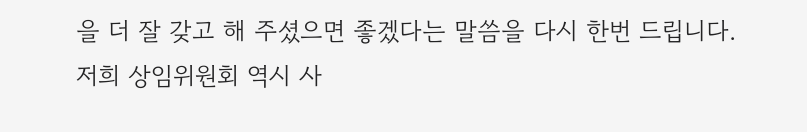을 더 잘 갖고 해 주셨으면 좋겠다는 말씀을 다시 한번 드립니다.
저희 상임위원회 역시 사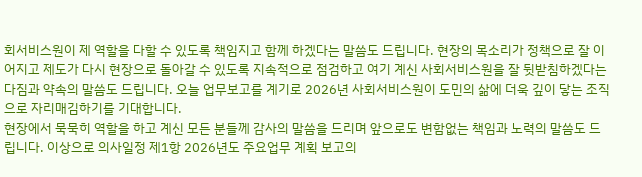회서비스원이 제 역할을 다할 수 있도록 책임지고 함께 하겠다는 말씀도 드립니다. 현장의 목소리가 정책으로 잘 이어지고 제도가 다시 현장으로 돌아갈 수 있도록 지속적으로 점검하고 여기 계신 사회서비스원을 잘 뒷받침하겠다는 다짐과 약속의 말씀도 드립니다. 오늘 업무보고를 계기로 2026년 사회서비스원이 도민의 삶에 더욱 깊이 닿는 조직으로 자리매김하기를 기대합니다.
현장에서 묵묵히 역할을 하고 계신 모든 분들께 감사의 말씀을 드리며 앞으로도 변함없는 책임과 노력의 말씀도 드립니다. 이상으로 의사일정 제1항 2026년도 주요업무 계획 보고의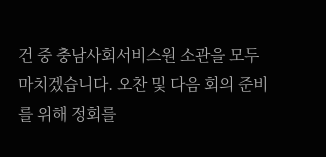건 중 충남사회서비스원 소관을 모두 마치겠습니다. 오찬 및 다음 회의 준비를 위해 정회를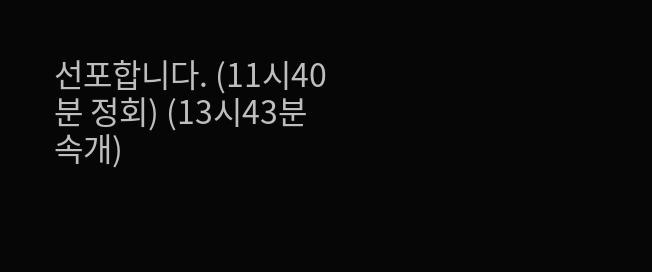선포합니다. (11시40분 정회) (13시43분 속개)